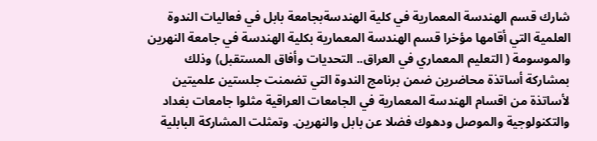شارك قسم الهندسة المعمارية في كلية الهندسةبجامعة بابل في فعاليات الندوة العلمية التي أقامها مؤخرا قسم الهندسة المعمارية بكلية الهندسة في جامعة النهرين والموسومة ( التعليم المعماري في العراق.. التحديات وأفاق المستقبل) وذلك بمشاركة أساتذة محاضرين ضمن برنامج الندوة التي تضمنت جلستين علميتين لأساتذة من اقسام الهندسة المعمارية في الجامعات العراقية مثلوا جامعات بغداد والتكنولوجية والموصل ودهوك فضلا عن بابل والنهرين. وتمثلت المشاركة البابلية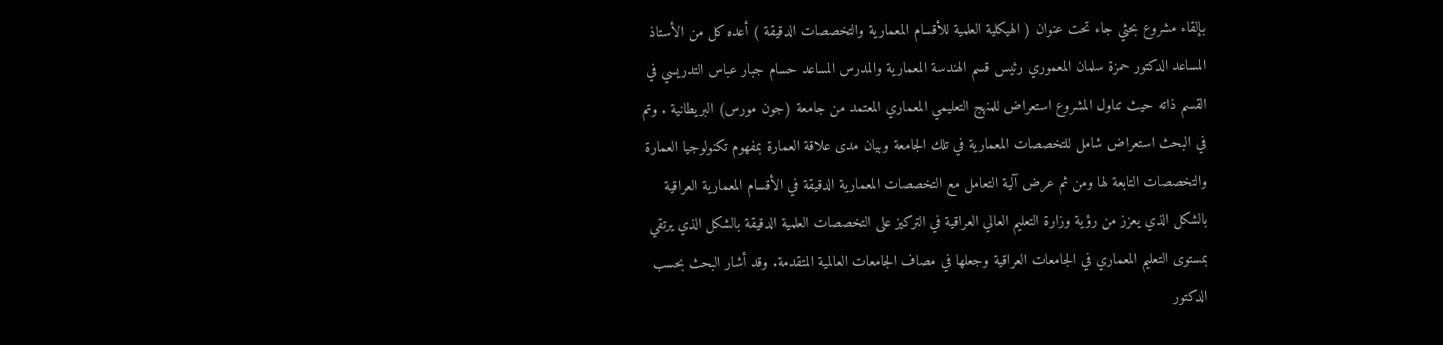بإلقاء مشروع بحثي جاء تحت عنوان ( الهيكلية العلمية للأقسام المعمارية والتخصصات الدقيقة ) أعده كل من الأستاذ المساعد الدكتور حمزة سلمان المعموري رئيس قسم الهندسة المعمارية والمدرس المساعد حسام جبار عباس التدريسي في القسم ذاته حيث تناول المشروع استعراض للمنهج التعليمي المعماري المعتمد من جامعة (جون مورس) البريطانية . وتم في البحث استعراض شامل للتخصصات المعمارية في تلك الجامعة وبيان مدى علاقة العمارة بمفهوم تكنولوجيا العمارة والتخصصات التابعة لها ومن ثم عرض آلية التعامل مع التخصصات المعمارية الدقيقة في الأقسام المعمارية العراقية بالشكل الذي يعزز من رؤية وزارة التعليم العالي العراقية في التركيز على التخصصات العلمية الدقيقة بالشكل الذي يرتقي بمستوى التعليم المعماري في الجامعات العراقية وجعلها في مصاف الجامعات العالمية المتقدمة. وقد أشار البحث بحسب الدكتور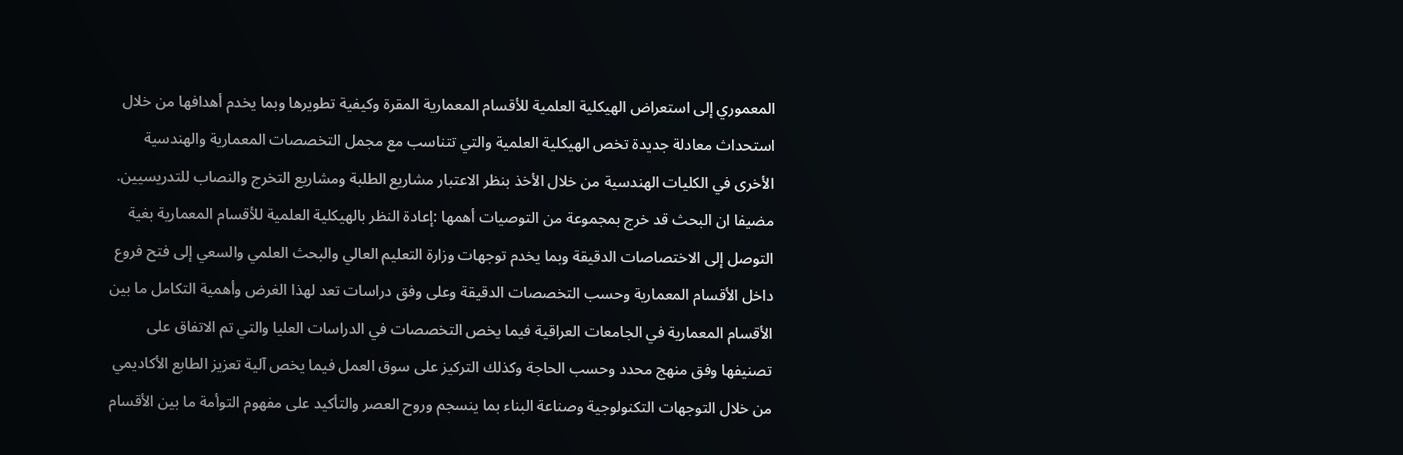المعموري إلى استعراض الهيكلية العلمية للأقسام المعمارية المقرة وكيفية تطويرها وبما يخدم أهدافها من خلال استحداث معادلة جديدة تخص الهيكلية العلمية والتي تتناسب مع مجمل التخصصات المعمارية والهندسية الأخرى في الكليات الهندسية من خلال الأخذ بنظر الاعتبار مشاريع الطلبة ومشاريع التخرج والنصاب للتدريسيين. مضيفا ان البحث قد خرج بمجموعة من التوصيات أهمها :إعادة النظر بالهيكلية العلمية للأقسام المعمارية بغية التوصل إلى الاختصاصات الدقيقة وبما يخدم توجهات وزارة التعليم العالي والبحث العلمي والسعي إلى فتح فروع داخل الأقسام المعمارية وحسب التخصصات الدقيقة وعلى وفق دراسات تعد لهذا الغرض وأهمية التكامل ما بين الأقسام المعمارية في الجامعات العراقية فيما يخص التخصصات في الدراسات العليا والتي تم الاتفاق على تصنيفها وفق منهج محدد وحسب الحاجة وكذلك التركيز على سوق العمل فيما يخص آلية تعزيز الطابع الأكاديمي من خلال التوجهات التكنولوجية وصناعة البناء بما ينسجم وروح العصر والتأكيد على مفهوم التوأمة ما بين الأقسام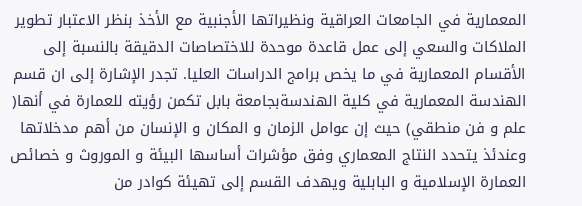المعمارية في الجامعات العراقية ونظيراتها الأجنبية مع الأخذ بنظر الاعتبار تطوير الملاكات والسعي إلى عمل قاعدة موحدة للاختصاصات الدقيقة بالنسبة إلى الأقسام المعمارية في ما يخص برامج الدراسات العليا. تجدر الإشارة إلى ان قسم الهندسة المعمارية في كلية الهندسةبجامعة بابل تكمن رؤيته للعمارة في أنها( علم و فن منطقي) حيث إن عوامل الزمان و المكان و الإنسان من أهم مدخلاتها وعندئذ يتحدد النتاج المعماري وفق مؤشرات أساسها البيئة و الموروث و خصائص العمارة الإسلامية و البابلية ويهدف القسم إلى تهيئة كوادر من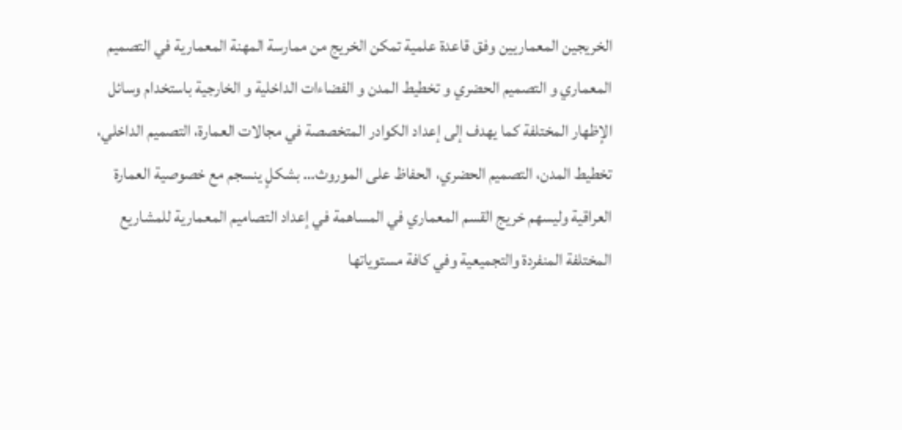الخريجين المعماريين وفق قاعدة علمية تمكن الخريج من ممارسة المهنة المعمارية في التصميم المعماري و التصميم الحضري و تخطيط المدن و الفضاءات الداخلية و الخارجية باستخدام وسائل الإظهار المختلفة كما يهدف إلى إعداد الكوادر المتخصصة في مجالات العمارة، التصميم الداخلي، تخطيط المدن، التصميم الحضري، الحفاظ على الموروث… بشكلٍ ينسجم مع خصوصية العمارة العراقية وليسهم خريج القسم المعماري في المساهمة في إعداد التصاميم المعمارية للمشاريع المختلفة المنفردة والتجميعية وفي كافة مستوياتها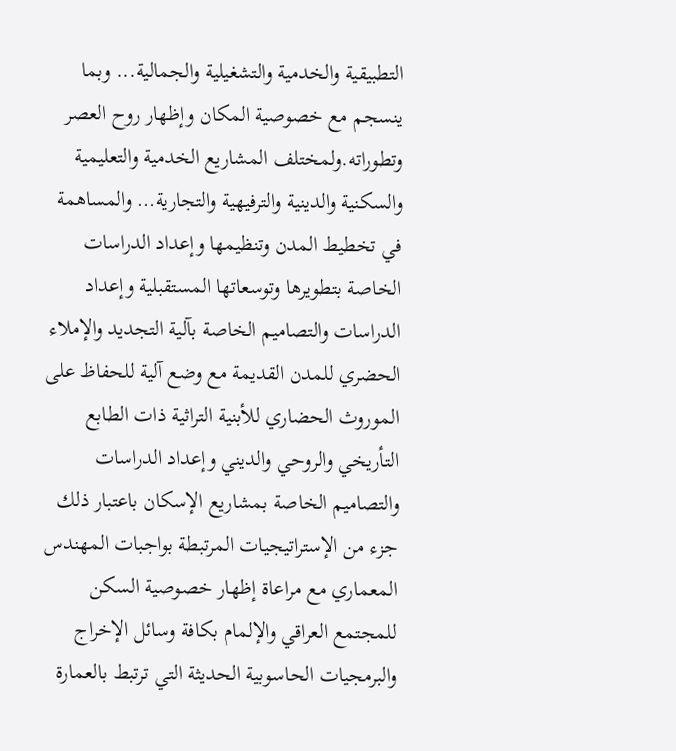التطبيقية والخدمية والتشغيلية والجمالية... وبما ينسجم مع خصوصية المكان وإظهار روح العصر وتطوراته.ولمختلف المشاريع الخدمية والتعليمية والسكنية والدينية والترفيهية والتجارية… والمساهمة في تخطيط المدن وتنظيمها وإعداد الدراسات الخاصة بتطويرها وتوسعاتها المستقبلية وإعداد الدراسات والتصاميم الخاصة بآلية التجديد والإملاء الحضري للمدن القديمة مع وضع آلية للحفاظ على الموروث الحضاري للأبنية التراثية ذات الطابع التأريخي والروحي والديني وإعداد الدراسات والتصاميم الخاصة بمشاريع الإسكان باعتبار ذلك جزء من الإستراتيجيات المرتبطة بواجبات المهندس المعماري مع مراعاة إظهار خصوصية السكن للمجتمع العراقي والإلمام بكافة وسائل الإخراج والبرمجيات الحاسوبية الحديثة التي ترتبط بالعمارة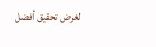لغرض تحقيق أفضل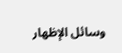وسائل الإظهار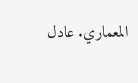المعماري. عادل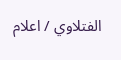الفتلاوي / اعلام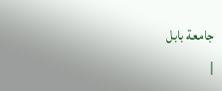جامعة بابل
|